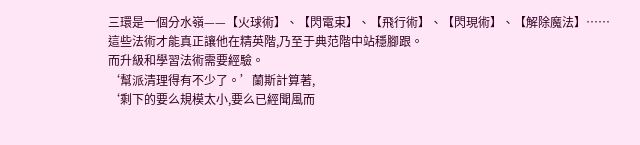三環是一個分水嶺——【火球術】、【閃電束】、【飛行術】、【閃現術】、【解除魔法】……
這些法術才能真正讓他在精英階,乃至于典范階中站穩腳跟。
而升級和學習法術需要經驗。
‘幫派清理得有不少了。’蘭斯計算著,
‘剩下的要么規模太小,要么已經聞風而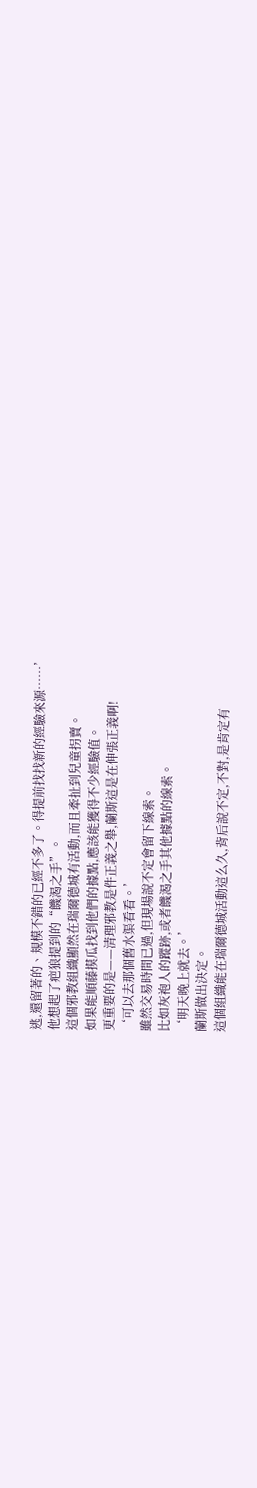逃,還留著的、規模不錯的已經不多了。得提前找找新的經驗來源……’
他想起了疤狼提到的“饑渴之手”。
這個邪教組織顯然在瑞爾德城有活動,而且牽扯到兒童拐賣。
如果能順藤摸瓜找到他們的據點,應該能獲得不少經驗值。
更重要的是——清理邪教是件正義之舉,蘭斯這是在伸張正義啊!
‘可以去那個舊水渠看看。’
雖然交易時間已過,但現場說不定會留下線索。
比如灰袍人的蹤跡,或者饑渴之手其他據點的線索。
‘明天晚上就去。’
蘭斯做出決定。
這個組織能在瑞爾德城活動這么久,背后說不定,不對,是肯定有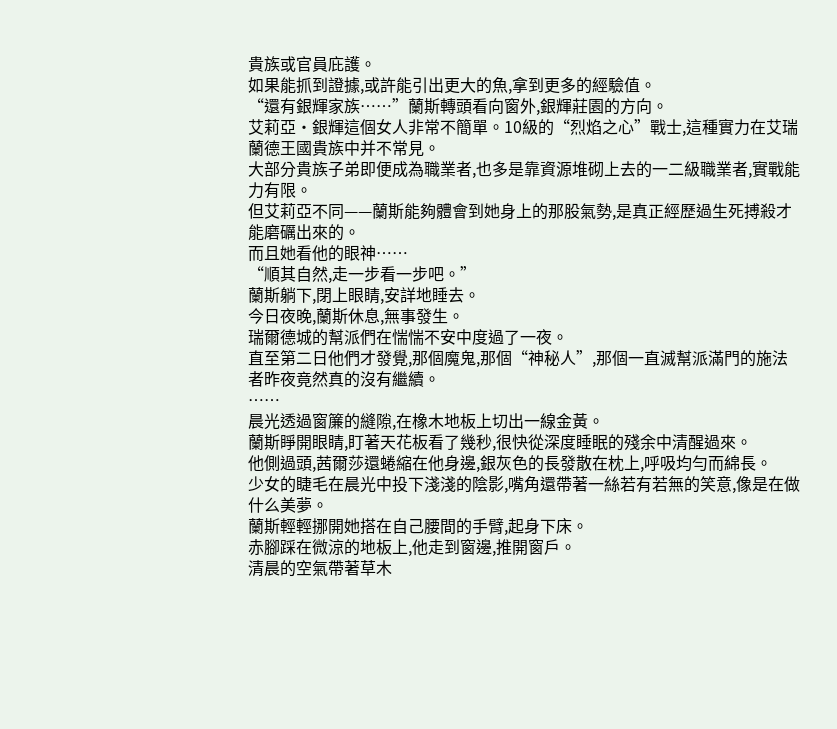貴族或官員庇護。
如果能抓到證據,或許能引出更大的魚,拿到更多的經驗值。
“還有銀輝家族……”蘭斯轉頭看向窗外,銀輝莊園的方向。
艾莉亞·銀輝這個女人非常不簡單。10級的“烈焰之心”戰士,這種實力在艾瑞蘭德王國貴族中并不常見。
大部分貴族子弟即便成為職業者,也多是靠資源堆砌上去的一二級職業者,實戰能力有限。
但艾莉亞不同——蘭斯能夠體會到她身上的那股氣勢,是真正經歷過生死搏殺才能磨礪出來的。
而且她看他的眼神……
“順其自然,走一步看一步吧。”
蘭斯躺下,閉上眼睛,安詳地睡去。
今日夜晚,蘭斯休息,無事發生。
瑞爾德城的幫派們在惴惴不安中度過了一夜。
直至第二日他們才發覺,那個魔鬼,那個“神秘人”,那個一直滅幫派滿門的施法者昨夜竟然真的沒有繼續。
……
晨光透過窗簾的縫隙,在橡木地板上切出一線金黃。
蘭斯睜開眼睛,盯著天花板看了幾秒,很快從深度睡眠的殘余中清醒過來。
他側過頭,茜爾莎還蜷縮在他身邊,銀灰色的長發散在枕上,呼吸均勻而綿長。
少女的睫毛在晨光中投下淺淺的陰影,嘴角還帶著一絲若有若無的笑意,像是在做什么美夢。
蘭斯輕輕挪開她搭在自己腰間的手臂,起身下床。
赤腳踩在微涼的地板上,他走到窗邊,推開窗戶。
清晨的空氣帶著草木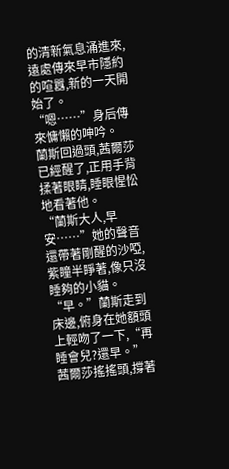的清新氣息涌進來,遠處傳來早市隱約的喧囂,新的一天開始了。
“嗯……”身后傳來慵懶的呻吟。
蘭斯回過頭,茜爾莎已經醒了,正用手背揉著眼睛,睡眼惺忪地看著他。
“蘭斯大人,早安……”她的聲音還帶著剛醒的沙啞,紫瞳半睜著,像只沒睡夠的小貓。
“早。”蘭斯走到床邊,俯身在她額頭上輕吻了一下,“再睡會兒?還早。”
茜爾莎搖搖頭,撐著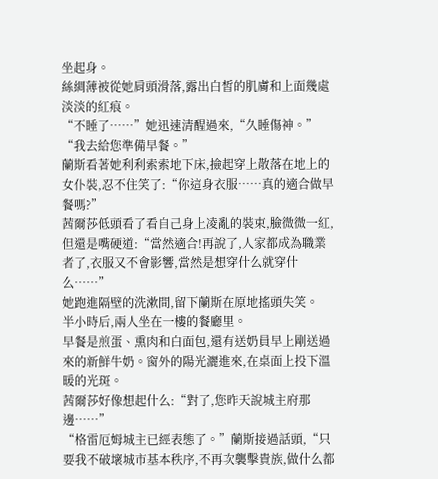坐起身。
絲綢薄被從她肩頭滑落,露出白皙的肌膚和上面幾處淡淡的紅痕。
“不睡了……”她迅速清醒過來,“久睡傷神。”
“我去給您準備早餐。”
蘭斯看著她利利索索地下床,撿起穿上散落在地上的女仆裝,忍不住笑了:“你這身衣服……真的適合做早餐嗎?”
茜爾莎低頭看了看自己身上凌亂的裝束,臉微微一紅,但還是嘴硬道:“當然適合!再說了,人家都成為職業者了,衣服又不會影響,當然是想穿什么就穿什么……”
她跑進隔壁的洗漱間,留下蘭斯在原地搖頭失笑。
半小時后,兩人坐在一樓的餐廳里。
早餐是煎蛋、熏肉和白面包,還有送奶員早上剛送過來的新鮮牛奶。窗外的陽光灑進來,在桌面上投下溫暖的光斑。
茜爾莎好像想起什么:“對了,您昨天說城主府那邊……”
“格雷厄姆城主已經表態了。”蘭斯接過話頭,“只要我不破壞城市基本秩序,不再次襲擊貴族,做什么都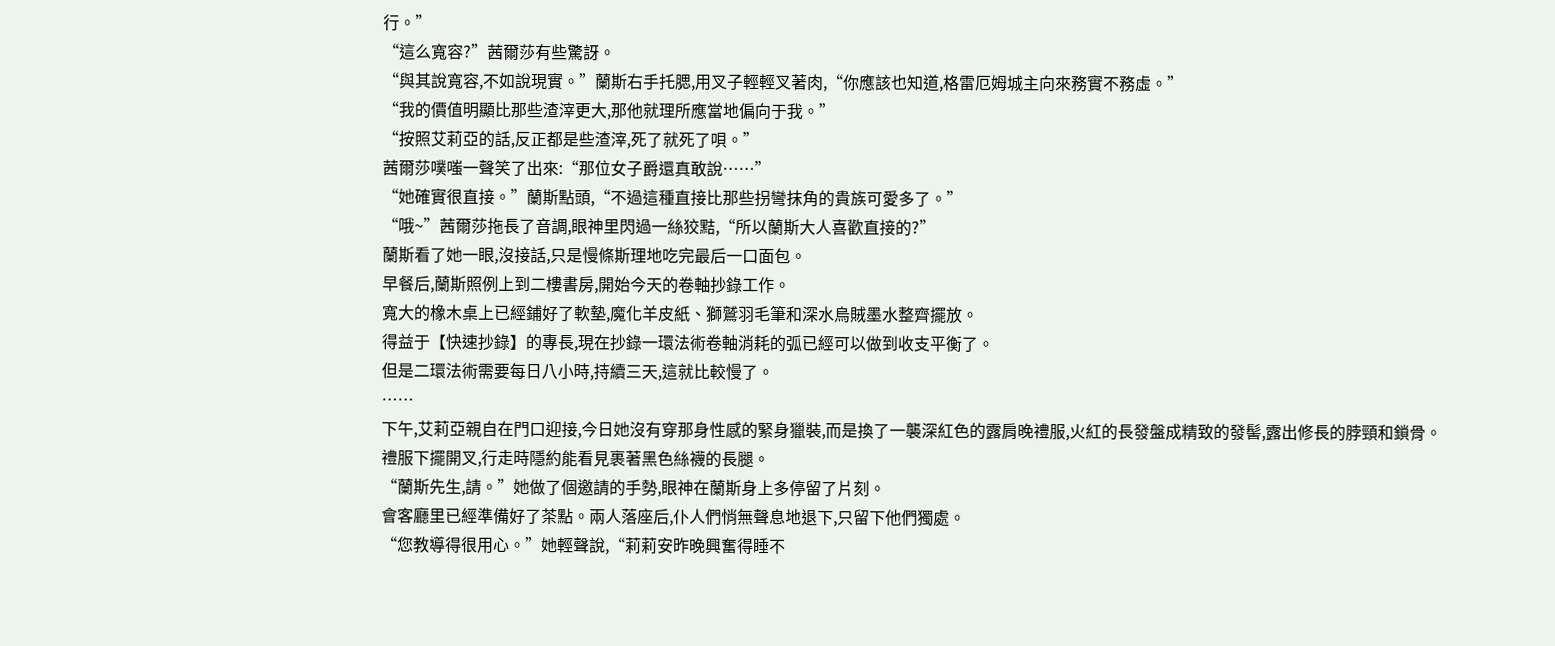行。”
“這么寬容?”茜爾莎有些驚訝。
“與其說寬容,不如說現實。”蘭斯右手托腮,用叉子輕輕叉著肉,“你應該也知道,格雷厄姆城主向來務實不務虛。”
“我的價值明顯比那些渣滓更大,那他就理所應當地偏向于我。”
“按照艾莉亞的話,反正都是些渣滓,死了就死了唄。”
茜爾莎噗嗤一聲笑了出來:“那位女子爵還真敢說……”
“她確實很直接。”蘭斯點頭,“不過這種直接比那些拐彎抹角的貴族可愛多了。”
“哦~”茜爾莎拖長了音調,眼神里閃過一絲狡黠,“所以蘭斯大人喜歡直接的?”
蘭斯看了她一眼,沒接話,只是慢條斯理地吃完最后一口面包。
早餐后,蘭斯照例上到二樓書房,開始今天的卷軸抄錄工作。
寬大的橡木桌上已經鋪好了軟墊,魔化羊皮紙、獅鷲羽毛筆和深水烏賊墨水整齊擺放。
得益于【快速抄錄】的專長,現在抄錄一環法術卷軸消耗的弧已經可以做到收支平衡了。
但是二環法術需要每日八小時,持續三天,這就比較慢了。
……
下午,艾莉亞親自在門口迎接,今日她沒有穿那身性感的緊身獵裝,而是換了一襲深紅色的露肩晚禮服,火紅的長發盤成精致的發髻,露出修長的脖頸和鎖骨。
禮服下擺開叉,行走時隱約能看見裹著黑色絲襪的長腿。
“蘭斯先生,請。”她做了個邀請的手勢,眼神在蘭斯身上多停留了片刻。
會客廳里已經準備好了茶點。兩人落座后,仆人們悄無聲息地退下,只留下他們獨處。
“您教導得很用心。”她輕聲說,“莉莉安昨晚興奮得睡不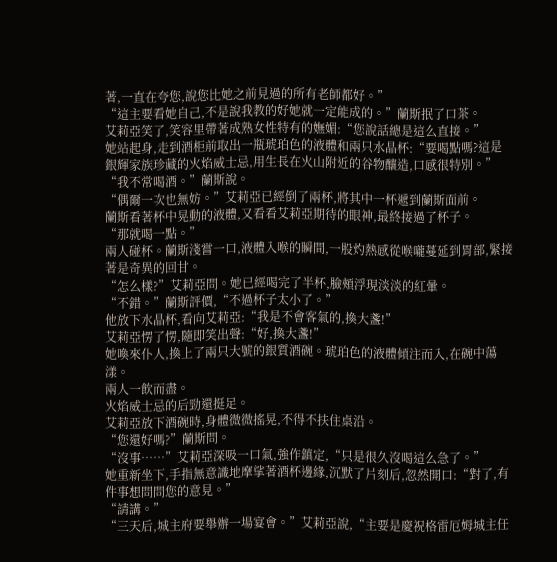著,一直在夸您,說您比她之前見過的所有老師都好。”
“這主要看她自己,不是說我教的好她就一定能成的。”蘭斯抿了口茶。
艾莉亞笑了,笑容里帶著成熟女性特有的嫵媚:“您說話總是這么直接。”
她站起身,走到酒柜前取出一瓶琥珀色的液體和兩只水晶杯:“要喝點嗎?這是銀輝家族珍藏的火焰威士忌,用生長在火山附近的谷物釀造,口感很特別。”
“我不常喝酒。”蘭斯說。
“偶爾一次也無妨。”艾莉亞已經倒了兩杯,將其中一杯遞到蘭斯面前。
蘭斯看著杯中晃動的液體,又看看艾莉亞期待的眼神,最終接過了杯子。
“那就喝一點。”
兩人碰杯。蘭斯淺嘗一口,液體入喉的瞬間,一股灼熱感從喉嚨蔓延到胃部,緊接著是奇異的回甘。
“怎么樣?”艾莉亞問。她已經喝完了半杯,臉頰浮現淡淡的紅暈。
“不錯。”蘭斯評價,“不過杯子太小了。”
他放下水晶杯,看向艾莉亞:“我是不會客氣的,換大盞!”
艾莉亞愣了愣,隨即笑出聲:“好,換大盞!”
她喚來仆人,換上了兩只大號的銀質酒碗。琥珀色的液體傾注而入,在碗中蕩漾。
兩人一飲而盡。
火焰威士忌的后勁還挺足。
艾莉亞放下酒碗時,身體微微搖晃,不得不扶住桌沿。
“您還好嗎?”蘭斯問。
“沒事……”艾莉亞深吸一口氣,強作鎮定,“只是很久沒喝這么急了。”
她重新坐下,手指無意識地摩挲著酒杯邊緣,沉默了片刻后,忽然開口:“對了,有件事想問問您的意見。”
“請講。”
“三天后,城主府要舉辦一場宴會。”艾莉亞說,“主要是慶祝格雷厄姆城主任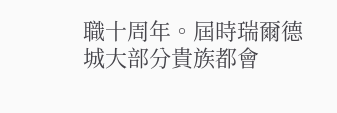職十周年。屆時瑞爾德城大部分貴族都會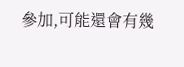參加,可能還會有幾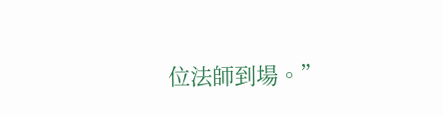位法師到場。”